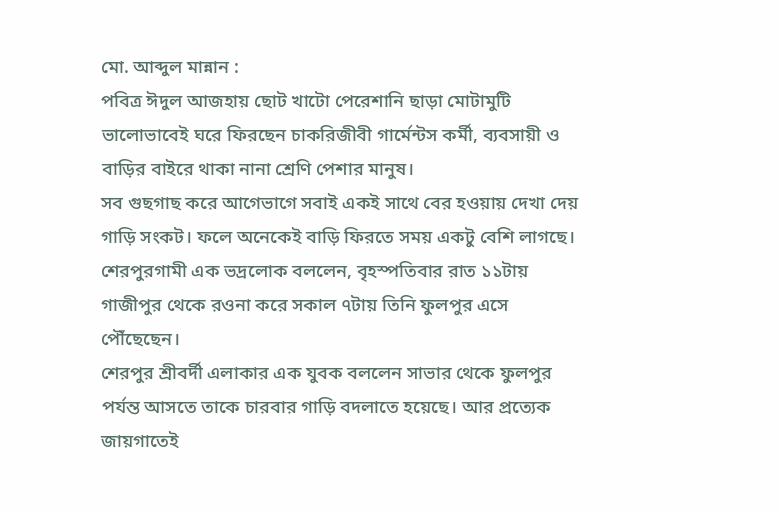মো. আব্দুল মান্নান :
পবিত্র ঈদুল আজহায় ছোট খাটো পেরেশানি ছাড়া মোটামুটি ভালোভাবেই ঘরে ফিরছেন চাকরিজীবী গার্মেন্টস কর্মী, ব্যবসায়ী ও বাড়ির বাইরে থাকা নানা শ্রেণি পেশার মানুষ।
সব গুছগাছ করে আগেভাগে সবাই একই সাথে বের হওয়ায় দেখা দেয় গাড়ি সংকট। ফলে অনেকেই বাড়ি ফিরতে সময় একটু বেশি লাগছে। শেরপুরগামী এক ভদ্রলোক বললেন, বৃহস্পতিবার রাত ১১টায় গাজীপুর থেকে রওনা করে সকাল ৭টায় তিনি ফুলপুর এসে পৌঁছেছেন।
শেরপুর শ্রীবর্দী এলাকার এক যুবক বললেন সাভার থেকে ফুলপুর পর্যন্ত আসতে তাকে চারবার গাড়ি বদলাতে হয়েছে। আর প্রত্যেক জায়গাতেই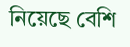নিয়েছে বেশি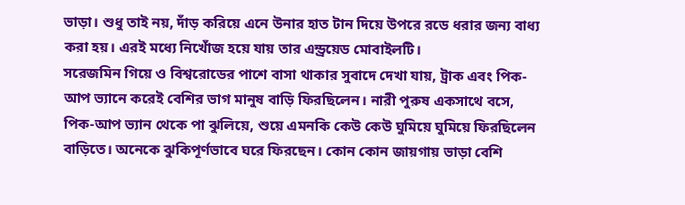ভাড়া। শুধু তাই নয়, দাঁড় করিয়ে এনে উনার হাত টান দিয়ে উপরে রডে ধরার জন্য বাধ্য করা হয়। এরই মধ্যে নিখোঁজ হয়ে যায় তার এন্ড্রয়েড মোবাইলটি।
সরেজমিন গিয়ে ও বিশ্বরোডের পাশে বাসা থাকার সুবাদে দেখা যায়, ট্রাক এবং পিক-আপ ভ্যানে করেই বেশির ভাগ মানুষ বাড়ি ফিরছিলেন। নারী পুরুষ একসাথে বসে, পিক-আপ ভ্যান থেকে পা ঝুলিয়ে, শুয়ে এমনকি কেউ কেউ ঘুমিয়ে ঘুমিয়ে ফিরছিলেন বাড়িতে। অনেকে ঝুকিপূর্ণভাবে ঘরে ফিরছেন। কোন কোন জায়গায় ভাড়া বেশি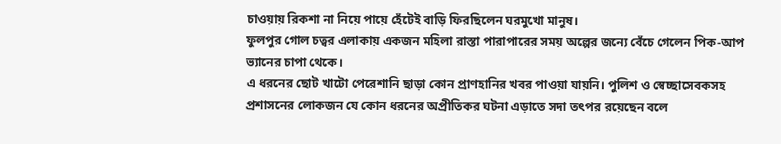চাওয়ায় রিকশা না নিয়ে পায়ে হেঁটেই বাড়ি ফিরছিলেন ঘরমুখো মানুষ।
ফুলপুর গোল চত্বর এলাকায় একজন মহিলা রাস্তা পারাপারের সময় অল্পের জন্যে বেঁচে গেলেন পিক-আপ ভ্যানের চাপা থেকে।
এ ধরনের ছোট খাটো পেরেশানি ছাড়া কোন প্রাণহানির খবর পাওয়া যায়নি। পুলিশ ও স্বেচ্ছাসেবকসহ প্রশাসনের লোকজন যে কোন ধরনের অপ্রীতিকর ঘটনা এড়াতে সদা তৎপর রয়েছেন বলে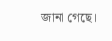জানা গেছে।